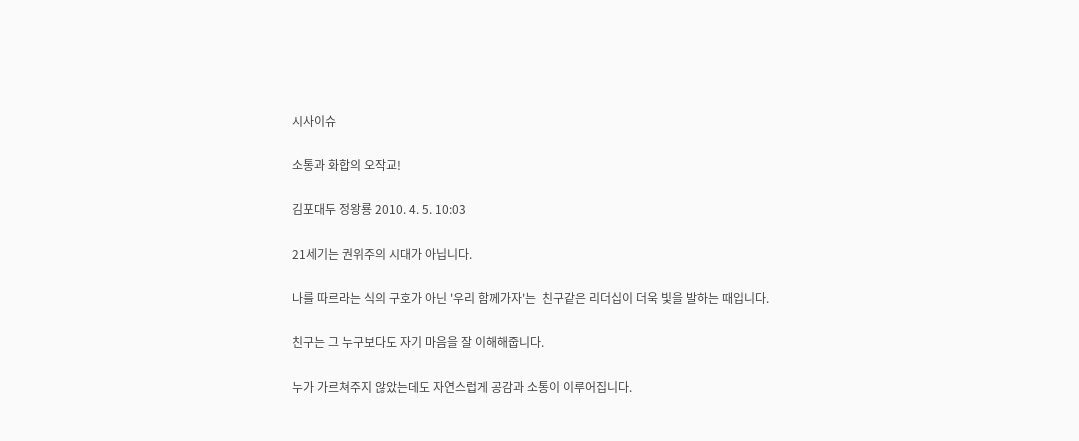시사이슈

소통과 화합의 오작교!

김포대두 정왕룡 2010. 4. 5. 10:03

21세기는 권위주의 시대가 아닙니다.

나를 따르라는 식의 구호가 아닌 '우리 함께가자'는  친구같은 리더십이 더욱 빛을 발하는 때입니다.

친구는 그 누구보다도 자기 마음을 잘 이해해줍니다.

누가 가르쳐주지 않았는데도 자연스럽게 공감과 소통이 이루어집니다.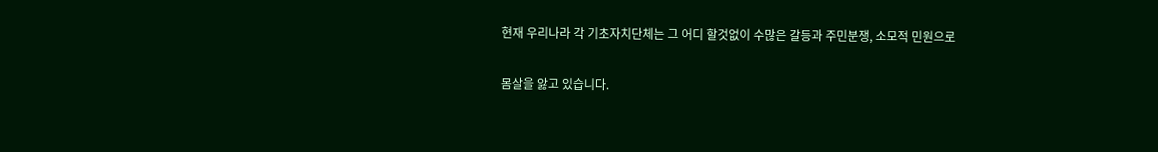현재 우리나라 각 기초자치단체는 그 어디 할것없이 수많은 갈등과 주민분쟁, 소모적 민원으로

몸살을 앓고 있습니다.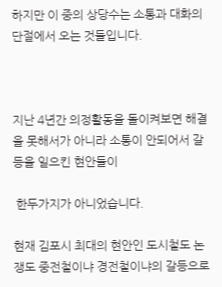하지만 이 중의 상당수는 소통과 대화의 단절에서 오는 것들입니다.



지난 4년간 의정활동을 돌이켜보면 해결을 못해서가 아니라 소통이 안되어서 갈등을 일으킨 현안들이

 한두가지가 아니었습니다.

현재 김포시 최대의 현안인 도시철도 논쟁도 중전철이냐 경전철이냐의 갈등으로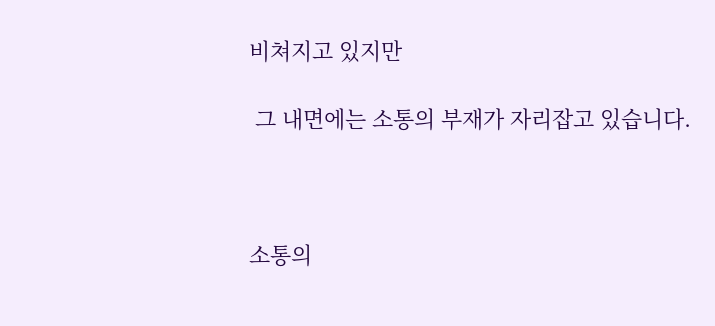비쳐지고 있지만

 그 내면에는 소통의 부재가 자리잡고 있습니다.



소통의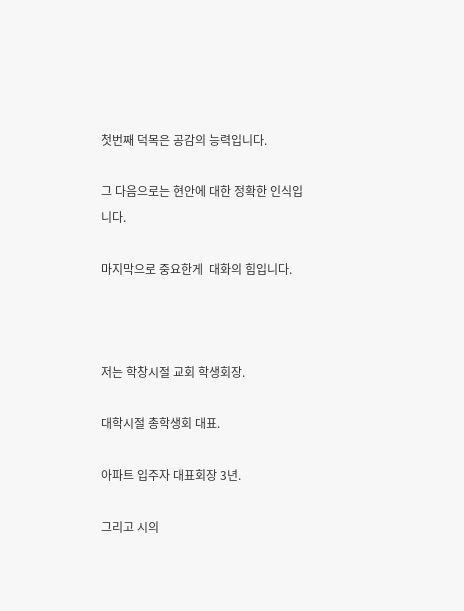첫번째 덕목은 공감의 능력입니다.

그 다음으로는 현안에 대한 정확한 인식입니다.

마지막으로 중요한게  대화의 힘입니다.



저는 학창시절 교회 학생회장.

대학시절 총학생회 대표.

아파트 입주자 대표회장 3년.

그리고 시의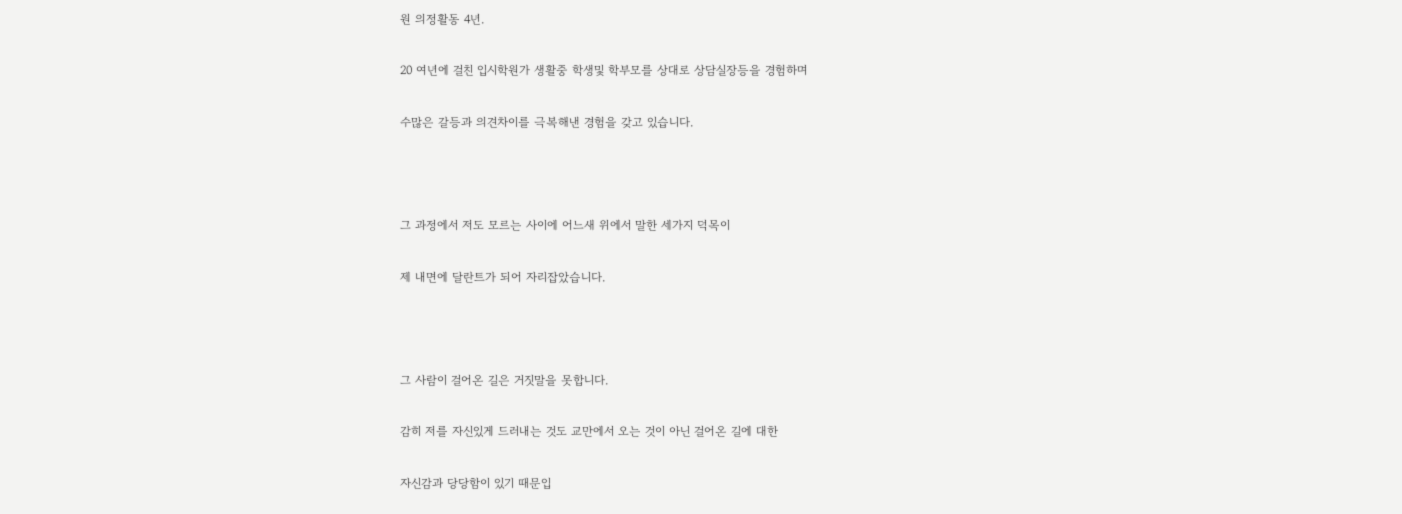원 의정활동 4년.

20 여년에 걸친 입시학원가 생활중 학생및 학부모를 상대로 상담실장등을 경험하며

수많은 갈등과 의견차이를 극복해낸 경험을 갖고 있습니다.



그 과정에서 저도 모르는 사이에 어느새 위에서 말한 세가지 덕목이

제 내면에 달란트가 되어 자리잡았습니다.



그 사람이 걸어온 길은 거짓말을 못합니다.

감히 저를 자신있게 드러내는 것도 교만에서 오는 것이 아닌 걸어온 길에 대한

자신감과 당당함이 있기 때문입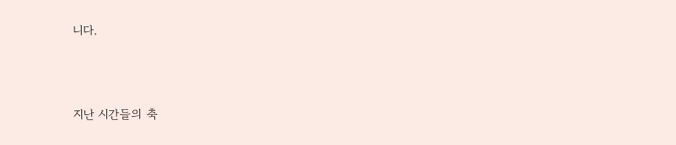니다.



지난 시간들의 축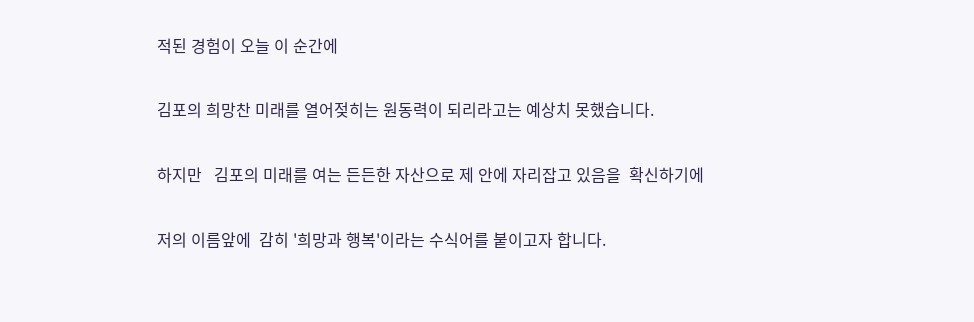적된 경험이 오늘 이 순간에

김포의 희망찬 미래를 열어젖히는 원동력이 되리라고는 예상치 못했습니다.

하지만   김포의 미래를 여는 든든한 자산으로 제 안에 자리잡고 있음을  확신하기에

저의 이름앞에  감히 '희망과 행복'이라는 수식어를 붙이고자 합니다.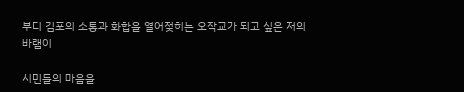부디 김포의 소통과 화합을 열어젖히는 오작교가 되고 싶은 저의 바램이

시민들의 마음을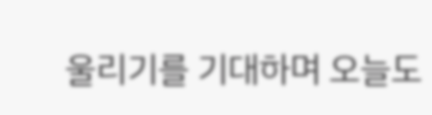울리기를 기대하며 오늘도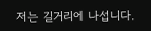저는 길거리에 나섭니다.